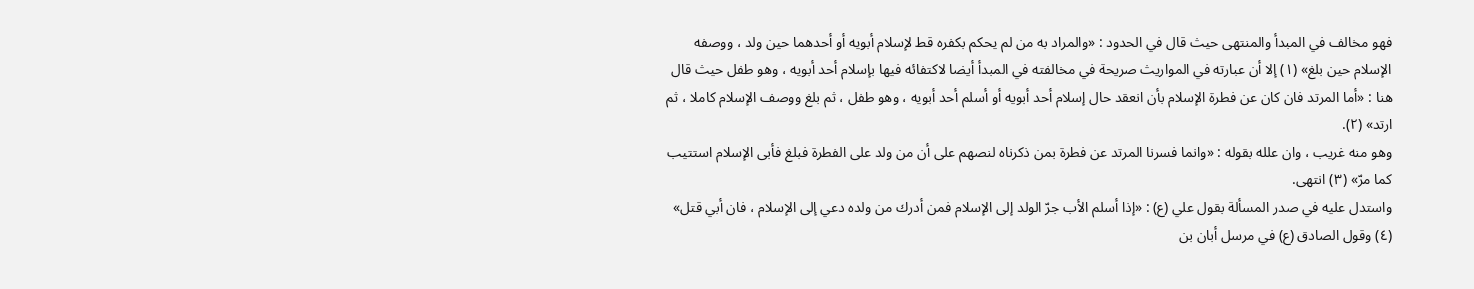فهو مخالف في المبدأ والمنتهى حيث قال في الحدود : «والمراد به من لم يحكم بكفره قط لإسلام أبويه أو أحدهما حين ولد ، ووصفه الإسلام حين بلغ» (١) إلا أن عبارته في المواريث صريحة في مخالفته في المبدأ أيضا لاكتفائه فيها بإسلام أحد أبويه ، وهو طفل حيث قال هنا : «أما المرتد فان كان عن فطرة الإسلام بأن انعقد حال إسلام أحد أبويه أو أسلم أحد أبويه ، وهو طفل ، ثم بلغ ووصف الإسلام كاملا ، ثم ارتد» (٢).
وهو منه غريب ، وان علله بقوله : «وانما فسرنا المرتد عن فطرة بمن ذكرناه لنصهم على أن من ولد على الفطرة فبلغ فأبى الإسلام استتيب كما مرّ» (٣) انتهى.
واستدل عليه في صدر المسألة بقول علي (ع) : «إذا أسلم الأب جرّ الولد إلى الإسلام فمن أدرك من ولده دعي إلى الإسلام ، فان أبي قتل» (٤) وقول الصادق (ع) في مرسل أبان بن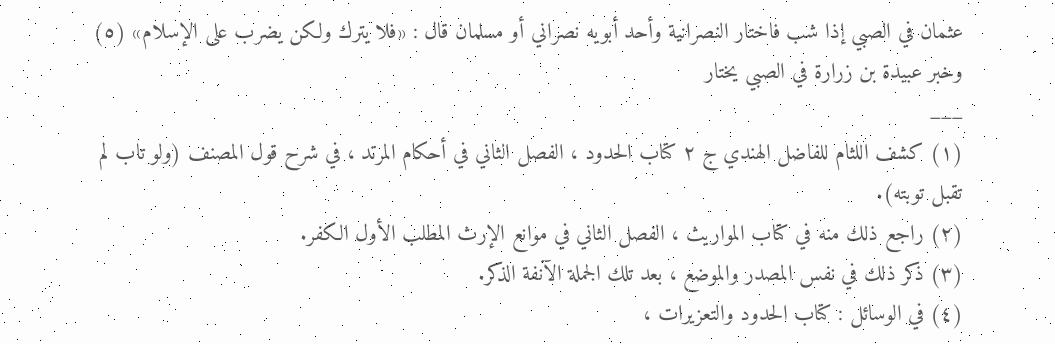عثمان في الصبي إذا شب فاختار النصرانية وأحد أبويه نصراني أو مسلمان قال : «فلا يترك ولكن يضرب على الإسلام» (٥) وخبر عبيدة بن زرارة في الصبي يختار
___
(١) كشف اللثام للفاضل الهندي ج ٢ كتاب الحدود ، الفصل الثاني في أحكام المرتد ، في شرح قول المصنف (ولو تاب لم تقبل توبته).
(٢) راجع ذلك منه في كتاب المواريث ، الفصل الثاني في موانع الإرث المطلب الأول الكفر.
(٣) ذكر ذلك في نفس المصدر والموضع ، بعد تلك الجملة الآنفة الذكر.
(٤) في الوسائل : كتاب الحدود والتعزيرات ،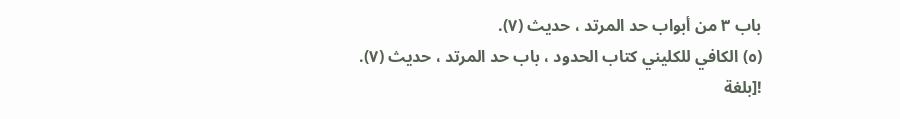باب ٣ من أبواب حد المرتد ، حديث (٧).
(٥) الكافي للكليني كتاب الحدود ، باب حد المرتد ، حديث (٧).
![بلغة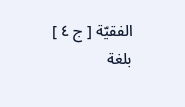الفقيّة [ ج ٤ ] بلغة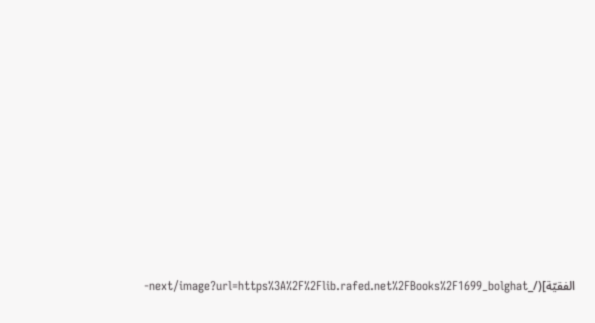الفقيّة](/_next/image?url=https%3A%2F%2Flib.rafed.net%2FBooks%2F1699_bolghat-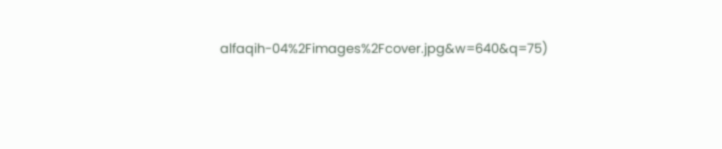alfaqih-04%2Fimages%2Fcover.jpg&w=640&q=75)